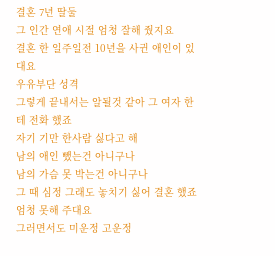결혼 7년 딸둘
그 인간 연애 시절 엄청 잘해 줬지요
결혼 한 일주일전 10년을 사귄 애인이 있대요
우유부단 성격
그렇게 끝내서는 알될것 같아 그 여자 한테 전화 했죠
자기 기만 한사람 싫다고 해
남의 애인 뺐는건 아니구나
남의 가슴 못 박는건 아니구나
그 때 심정 그래도 놓치기 싫어 결혼 했죠
엄청 못해 주대요
그러면서도 미운정 고운정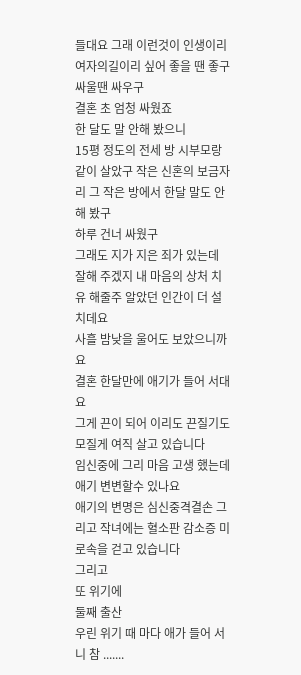들대요 그래 이런것이 인생이리 여자의길이리 싶어 좋을 땐 좋구 싸울땐 싸우구
결혼 초 엄청 싸웠죠
한 달도 말 안해 봤으니
15평 정도의 전세 방 시부모랑 같이 살았구 작은 신혼의 보금자리 그 작은 방에서 한달 말도 안해 봤구
하루 건너 싸웠구
그래도 지가 지은 죄가 있는데 잘해 주겠지 내 마음의 상처 치유 해줄주 알았던 인간이 더 설치데요
사흘 밤낮을 울어도 보았으니까요
결혼 한달만에 애기가 들어 서대요
그게 끈이 되어 이리도 끈질기도 모질게 여직 살고 있습니다
임신중에 그리 마음 고생 했는데 애기 변변할수 있나요
애기의 변명은 심신중격결손 그리고 작녀에는 혈소판 감소증 미로속을 걷고 있습니다
그리고
또 위기에
둘째 출산
우린 위기 때 마다 애가 들어 서니 참 .......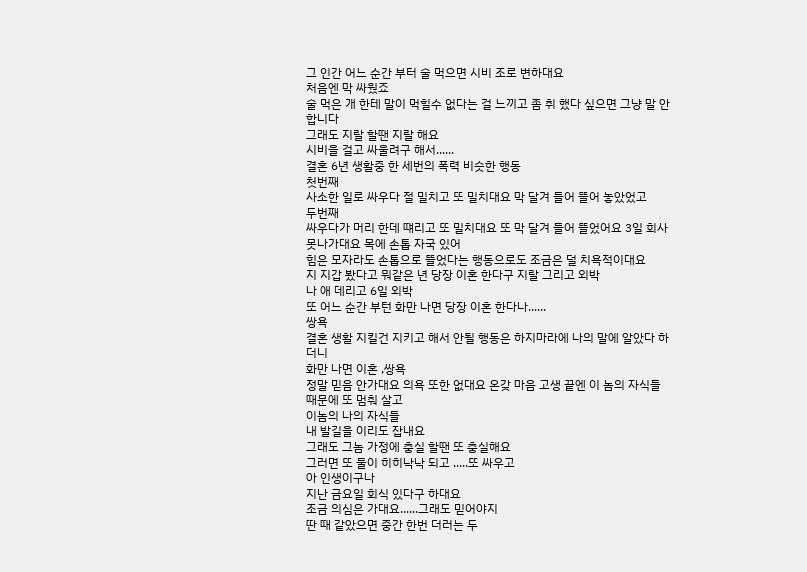그 인간 어느 순간 부터 술 먹으면 시비 조로 변하대요
처음엔 막 싸웠죠
술 먹은 개 한테 말이 먹힐수 없다는 걸 느끼고 좀 취 했다 싶으면 그냥 말 안 합니다
그래도 지랄 할땐 지랄 해요
시비을 걸고 싸울려구 해서......
결혼 6년 생활중 한 세번의 폭력 비슷한 행동
첫번째
사소한 일로 싸우다 절 밀치고 또 밀치대요 막 달겨 들어 뜰어 놓았었고
두번째
싸우다가 머리 한데 떄리고 또 밀치대요 또 막 달겨 들어 뜰었어요 3일 회사 못나가대요 목에 손톱 자국 있어
힘은 모자라도 손톱으로 뜰었다는 행동으로도 조금은 덜 치욕적이대요
지 지갑 봤다고 뭐같은 년 당장 이혼 한다구 지랄 그리고 외박
나 애 데리고 6일 외박
또 어느 순간 부턴 화만 나면 당장 이혼 한다나......
쌍욕
결혼 생활 지킬건 지키고 해서 안될 행동은 하지마라에 나의 말에 알았다 하더니
화만 나면 이혼 ,쌍욕
정말 믿음 안가대요 의욕 또한 없대요 온갖 마음 고생 끝엔 이 놈의 자식들 때문에 또 멈춰 살고
이놈의 나의 자식들
내 발길을 이리도 잡내요
그래도 그놈 가정에 충실 할땐 또 충실해요
그러면 또 둘이 히히낙낙 되고 .....또 싸우고
아 인생이구나
지난 금요일 회식 있다구 하대요
조금 의심은 가대요......그래도 믿어야지
딴 때 같았으면 중간 한번 더러는 두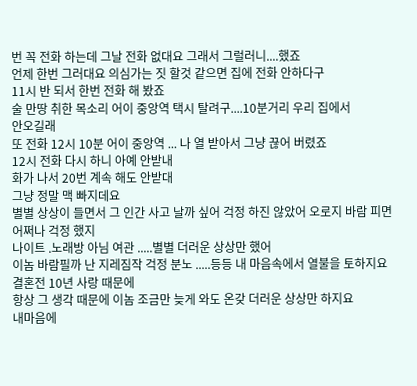번 꼭 전화 하는데 그날 전화 없대요 그래서 그럴러니....했죠
언제 한번 그러대요 의심가는 짓 할것 같으면 집에 전화 안하다구
11시 반 되서 한번 전화 해 봤죠
술 만땅 취한 목소리 어이 중앙역 택시 탈려구....10분거리 우리 집에서
안오길래
또 전화 12시 10분 어이 중앙역 ... 나 열 받아서 그냥 끊어 버렸죠
12시 전화 다시 하니 아예 안받내
화가 나서 20번 계속 해도 안받대
그냥 정말 맥 빠지데요
별별 상상이 들면서 그 인간 사고 날까 싶어 걱정 하진 않았어 오로지 바람 피면 어쩌나 걱정 했지
나이트 .노래방 아님 여관 .....별별 더러운 상상만 했어
이놈 바람필까 난 지레짐작 걱정 분노 .....등등 내 마음속에서 열불을 토하지요
결혼전 10년 사랑 때문에
항상 그 생각 때문에 이놈 조금만 늦게 와도 온갖 더러운 상상만 하지요
내마음에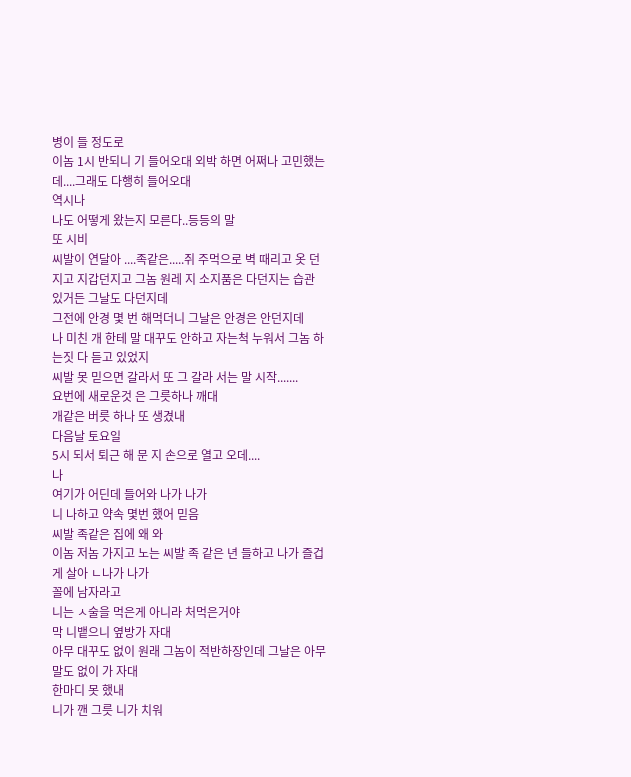병이 들 정도로
이놈 1시 반되니 기 들어오대 외박 하면 어쩌나 고민했는데....그래도 다행히 들어오대
역시나
나도 어떻게 왔는지 모른다..등등의 말
또 시비
씨발이 연달아 ....족같은.....쥐 주먹으로 벽 때리고 옷 던지고 지갑던지고 그놈 원레 지 소지품은 다던지는 습관 있거든 그날도 다던지데
그전에 안경 몇 번 해먹더니 그날은 안경은 안던지데
나 미친 개 한테 말 대꾸도 안하고 자는척 누워서 그놈 하는짓 다 듣고 있었지
씨발 못 믿으면 갈라서 또 그 갈라 서는 말 시작.......
요번에 새로운것 은 그릇하나 깨대
개같은 버릇 하나 또 생겼내
다음날 토요일
5시 되서 퇴근 해 문 지 손으로 열고 오데....
나
여기가 어딘데 들어와 나가 나가
니 나하고 약속 몇번 했어 믿음
씨발 족같은 집에 왜 와
이놈 저놈 가지고 노는 씨발 족 같은 년 들하고 나가 즐겁게 살아 ㄴ나가 나가
꼴에 남자라고
니는 ㅅ술을 먹은게 아니라 처먹은거야
막 니뱉으니 옆방가 자대
아무 대꾸도 없이 원래 그놈이 적반하장인데 그날은 아무말도 없이 가 자대
한마디 못 했내
니가 깬 그릇 니가 치워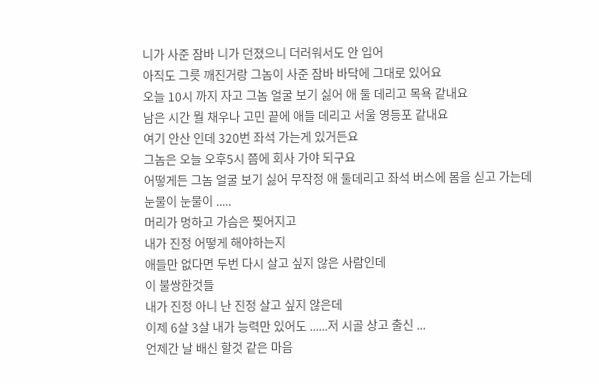니가 사준 잠바 니가 던졌으니 더러워서도 안 입어
아직도 그릇 깨진거랑 그놈이 사준 잠바 바닥에 그대로 있어요
오늘 10시 까지 자고 그놈 얼굴 보기 싫어 애 둘 데리고 목욕 같내요
남은 시간 뭘 채우나 고민 끝에 애들 데리고 서울 영등포 같내요
여기 안산 인데 320번 좌석 가는게 있거든요
그놈은 오늘 오후5시 쯤에 회사 가야 되구요
어떻게든 그놈 얼굴 보기 싫어 무작정 애 둘데리고 좌석 버스에 몸을 싣고 가는데
눈물이 눈물이 .....
머리가 멍하고 가슴은 찢어지고
내가 진정 어떻게 해야하는지
애들만 없다면 두번 다시 살고 싶지 않은 사람인데
이 불쌍한것들
내가 진정 아니 난 진정 살고 싶지 않은데
이제 6살 3살 내가 능력만 있어도 ......저 시골 상고 출신 ...
언제간 날 배신 할것 같은 마음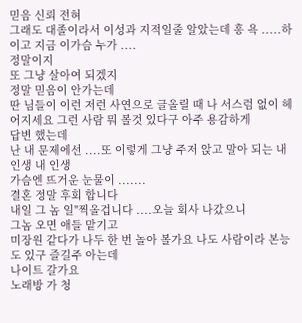믿음 신뢰 전혀
그래도 대졸이라서 이성과 지적일줄 알았는데 흥 욕 .....하이고 지금 이가슴 누가 ....
정말이지
또 그냥 살아여 되겠지
정말 믿음이 안가는데
딴 님들이 이런 저런 사연으로 글올릴 때 나 서스럼 없이 헤어지세요 그런 사람 뭐 볼것 있다구 아주 용감하게
답변 했는데
난 내 문제에선 ....또 이렇게 그냥 주저 앉고 말아 되는 내 인생 내 인생
가슴엔 뜨거운 눈물이 .......
결혼 정말 후회 합니다
내일 그 놈 일"찍올겁니다 ....오늘 회사 나갔으니
그놈 오면 애들 맡기고
미장원 같다가 나두 한 번 놀아 볼가요 나도 사람이라 본능도 있구 즐길주 아는데
나이트 갈가요
노래방 가 청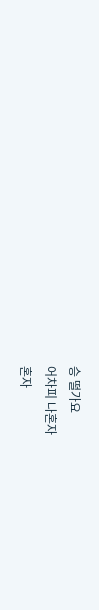승 떨가요
어차피 나혼자
혼자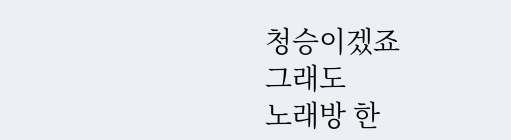청승이겠죠
그래도
노래방 한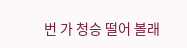번 가 청승 떨어 볼래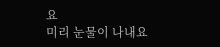요
미리 눈물이 나내요